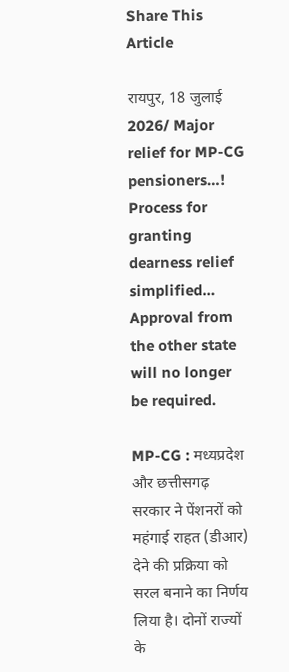Share This Article

रायपुर, 18 जुलाई 2026/ Major relief for MP-CG pensioners…! Process for granting dearness relief simplified… Approval from the other state will no longer be required.

MP-CG : मध्यप्रदेश और छत्तीसगढ़ सरकार ने पेंशनरों को महंगाई राहत (डीआर) देने की प्रक्रिया को सरल बनाने का निर्णय लिया है। दोनों राज्यों के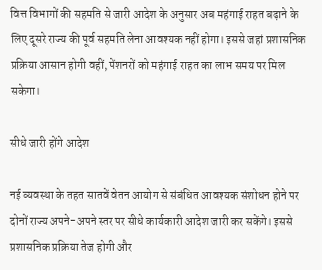वित्त विभागों की सहमति से जारी आदेश के अनुसार अब महंगाई राहत बढ़ाने के लिए दूसरे राज्य की पूर्व सहमति लेना आवश्यक नहीं होगा। इससे जहां प्रशासनिक प्रक्रिया आसान होगी वहीं, पेंशनरों को महंगाई राहत का लाभ समय पर मिल सकेगा।

सीधे जारी होंगे आदेश

नई व्यवस्था के तहत सातवें वेतन आयोग से संबंधित आवश्यक संशोधन होने पर दोनों राज्य अपने-अपने स्तर पर सीधे कार्यकारी आदेश जारी कर सकेंगे। इससे प्रशासनिक प्रक्रिया तेज होगी और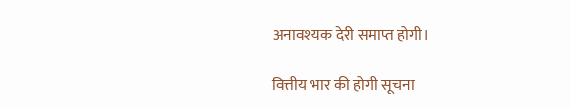अनावश्यक देरी समाप्त होगी।

वित्तीय भार की होगी सूचना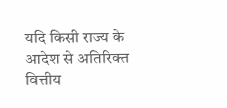यदि किसी राज्य के आदेश से अतिरिक्त वित्तीय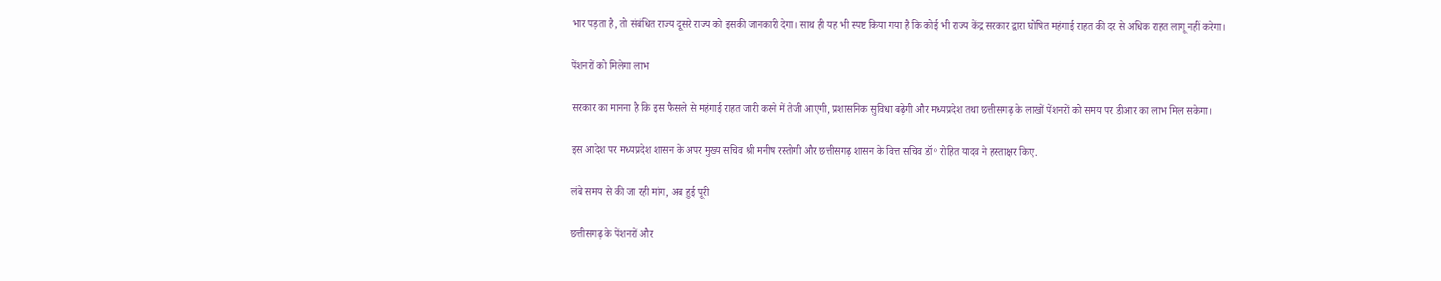भार पड़ता है, तो संबंधित राज्य दूसरे राज्य को इसकी जानकारी देगा। साथ ही यह भी स्पष्ट किया गया है कि कोई भी राज्य केंद्र सरकार द्वारा घोषित महंगाई राहत की दर से अधिक राहत लागू नहीं करेगा।

पेंशनरों को मिलेगा लाभ

सरकार का मानना है कि इस फैसले से महंगाई राहत जारी करने में तेजी आएगी, प्रशासनिक सुविधा बढ़ेगी और मध्यप्रदेश तथा छत्तीसगढ़ के लाखों पेंशनरों को समय पर डीआर का लाभ मिल सकेगा।

इस आदेश पर मध्यप्रदेश शासन के अपर मुख्य सचिव श्री मनीष रस्तोगी और छत्तीसगढ़ शासन के वित्त सचिव डॉ॰ रोहित यादव ने हस्ताक्षर किए.

लंबे समय से की जा रही मांग, अब हुई पूरी

छत्तीसगढ़ के पेंशनरों और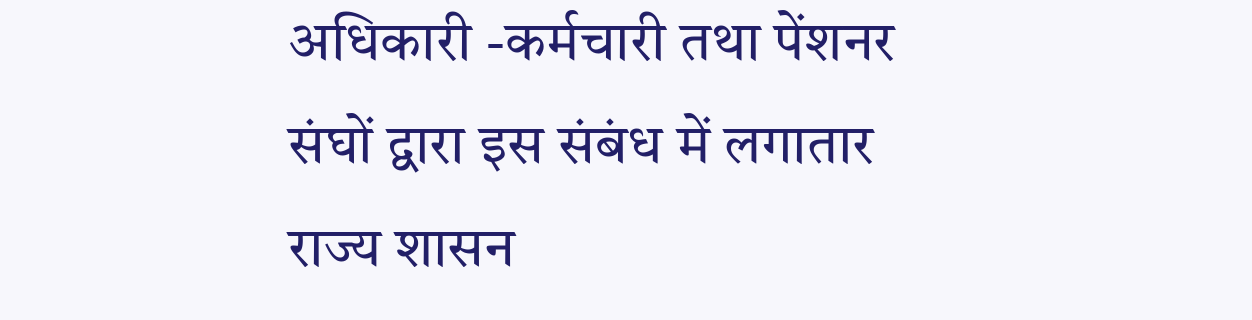अधिकारी -कर्मचारी तथा पेंशनर संघों द्वारा इस संबंध में लगातार राज्य शासन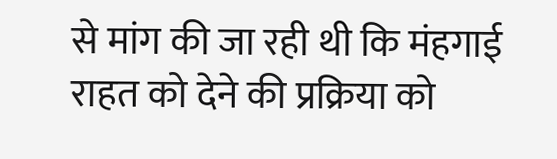से मांग की जा रही थी कि मंहगाई राहत को देने की प्रक्रिया को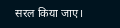सरल किया जाए।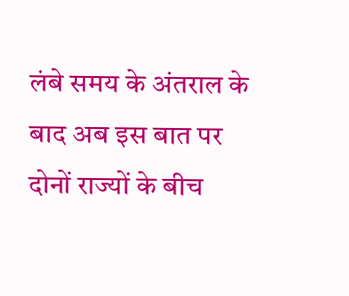लंबे समय के अंतराल के बाद अब इस बात पर दोनों राज्यों के बीच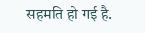सहमति हो गई है.